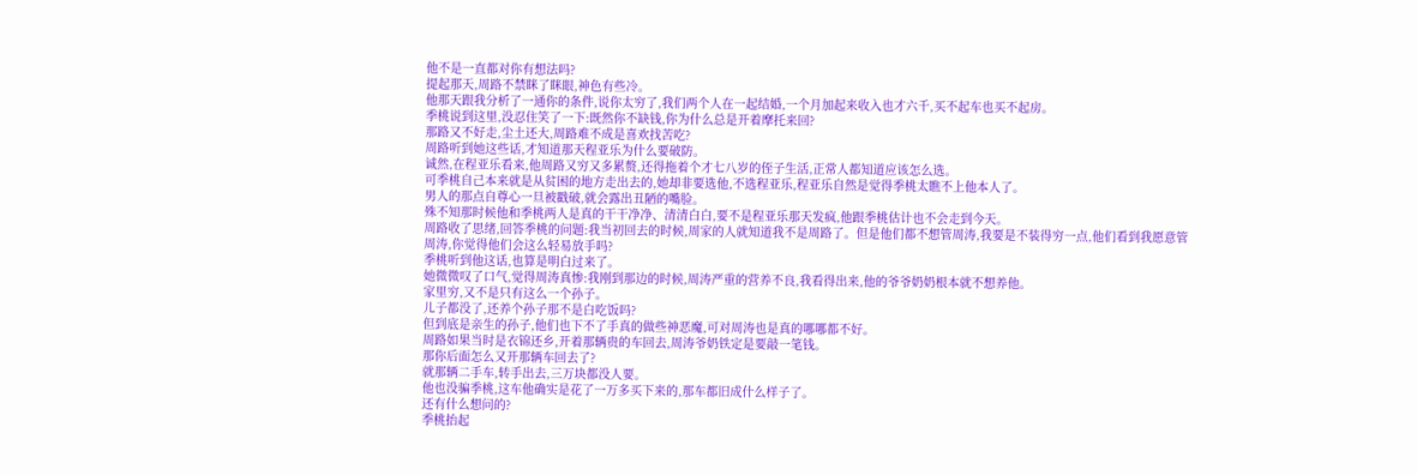他不是一直都对你有想法吗?
提起那天,周路不禁眯了眯眼,神色有些冷。
他那天跟我分析了一通你的条件,说你太穷了,我们两个人在一起结婚,一个月加起来收入也才六千,买不起车也买不起房。
季桃说到这里,没忍住笑了一下:既然你不缺钱,你为什么总是开着摩托来回?
那路又不好走,尘土还大,周路难不成是喜欢找苦吃?
周路听到她这些话,才知道那天程亚乐为什么要破防。
诚然,在程亚乐看来,他周路又穷又多累赘,还得拖着个才七八岁的侄子生活,正常人都知道应该怎么选。
可季桃自己本来就是从贫困的地方走出去的,她却非要选他,不选程亚乐,程亚乐自然是觉得季桃太瞧不上他本人了。
男人的那点自尊心一旦被戳破,就会露出丑陋的嘴脸。
殊不知那时候他和季桃两人是真的干干净净、清清白白,要不是程亚乐那天发疯,他跟季桃估计也不会走到今天。
周路收了思绪,回答季桃的问题:我当初回去的时候,周家的人就知道我不是周路了。但是他们都不想管周涛,我要是不装得穷一点,他们看到我愿意管周涛,你觉得他们会这么轻易放手吗?
季桃听到他这话,也算是明白过来了。
她微微叹了口气,觉得周涛真惨:我刚到那边的时候,周涛严重的营养不良,我看得出来,他的爷爷奶奶根本就不想养他。
家里穷,又不是只有这么一个孙子。
儿子都没了,还养个孙子那不是白吃饭吗?
但到底是亲生的孙子,他们也下不了手真的做些神恶魔,可对周涛也是真的哪哪都不好。
周路如果当时是衣锦还乡,开着那辆贵的车回去,周涛爷奶铁定是要敲一笔钱。
那你后面怎么又开那辆车回去了?
就那辆二手车,转手出去,三万块都没人要。
他也没骗季桃,这车他确实是花了一万多买下来的,那车都旧成什么样子了。
还有什么想问的?
季桃抬起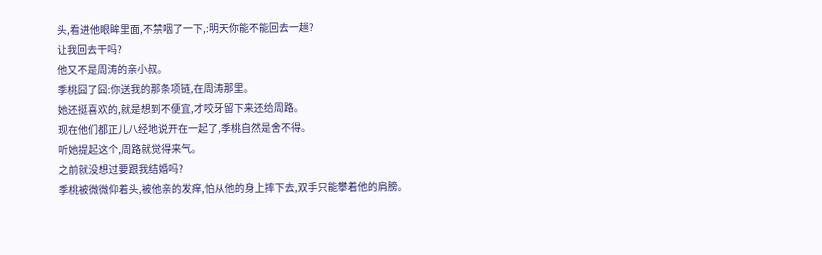头,看进他眼眸里面,不禁咽了一下,:明天你能不能回去一趟?
让我回去干吗?
他又不是周涛的亲小叔。
季桃囧了囧:你送我的那条项链,在周涛那里。
她还挺喜欢的,就是想到不便宜,才咬牙留下来还给周路。
现在他们都正儿八经地说开在一起了,季桃自然是舍不得。
听她提起这个,周路就觉得来气。
之前就没想过要跟我结婚吗?
季桃被微微仰着头,被他亲的发痒,怕从他的身上摔下去,双手只能攀着他的肩膀。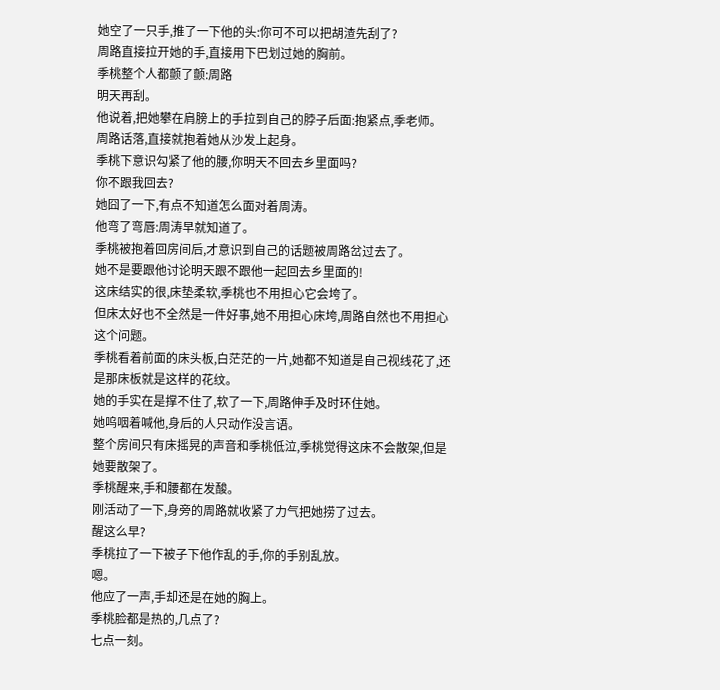她空了一只手,推了一下他的头:你可不可以把胡渣先刮了?
周路直接拉开她的手,直接用下巴划过她的胸前。
季桃整个人都颤了颤:周路
明天再刮。
他说着,把她攀在肩膀上的手拉到自己的脖子后面:抱紧点,季老师。
周路话落,直接就抱着她从沙发上起身。
季桃下意识勾紧了他的腰,你明天不回去乡里面吗?
你不跟我回去?
她囧了一下,有点不知道怎么面对着周涛。
他弯了弯唇:周涛早就知道了。
季桃被抱着回房间后,才意识到自己的话题被周路岔过去了。
她不是要跟他讨论明天跟不跟他一起回去乡里面的!
这床结实的很,床垫柔软,季桃也不用担心它会垮了。
但床太好也不全然是一件好事,她不用担心床垮,周路自然也不用担心这个问题。
季桃看着前面的床头板,白茫茫的一片,她都不知道是自己视线花了,还是那床板就是这样的花纹。
她的手实在是撑不住了,软了一下,周路伸手及时环住她。
她呜咽着喊他,身后的人只动作没言语。
整个房间只有床摇晃的声音和季桃低泣,季桃觉得这床不会散架,但是她要散架了。
季桃醒来,手和腰都在发酸。
刚活动了一下,身旁的周路就收紧了力气把她捞了过去。
醒这么早?
季桃拉了一下被子下他作乱的手,你的手别乱放。
嗯。
他应了一声,手却还是在她的胸上。
季桃脸都是热的,几点了?
七点一刻。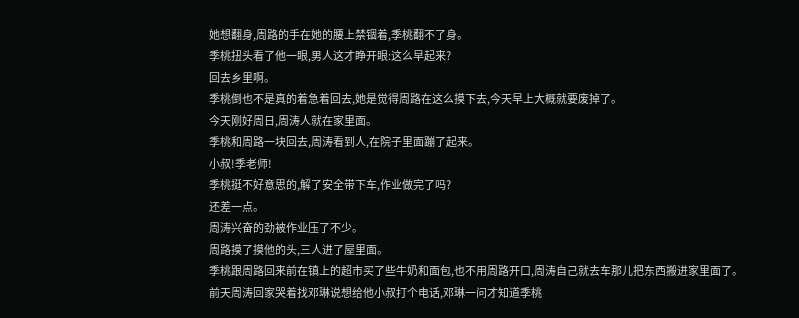她想翻身,周路的手在她的腰上禁锢着,季桃翻不了身。
季桃扭头看了他一眼,男人这才睁开眼:这么早起来?
回去乡里啊。
季桃倒也不是真的着急着回去,她是觉得周路在这么摸下去,今天早上大概就要废掉了。
今天刚好周日,周涛人就在家里面。
季桃和周路一块回去,周涛看到人,在院子里面蹦了起来。
小叔!季老师!
季桃挺不好意思的,解了安全带下车,作业做完了吗?
还差一点。
周涛兴奋的劲被作业压了不少。
周路摸了摸他的头,三人进了屋里面。
季桃跟周路回来前在镇上的超市买了些牛奶和面包,也不用周路开口,周涛自己就去车那儿把东西搬进家里面了。
前天周涛回家哭着找邓琳说想给他小叔打个电话,邓琳一问才知道季桃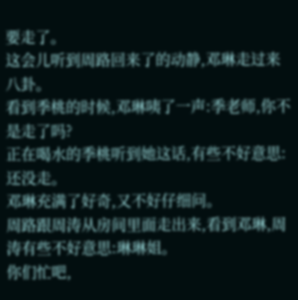要走了。
这会儿听到周路回来了的动静,邓琳走过来八卦。
看到季桃的时候,邓琳咦了一声:季老师,你不是走了吗?
正在喝水的季桃听到她这话,有些不好意思:还没走。
邓琳充满了好奇,又不好仔细问。
周路跟周涛从房间里面走出来,看到邓琳,周涛有些不好意思:琳琳姐。
你们忙吧,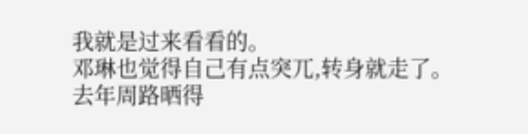我就是过来看看的。
邓琳也觉得自己有点突兀,转身就走了。
去年周路晒得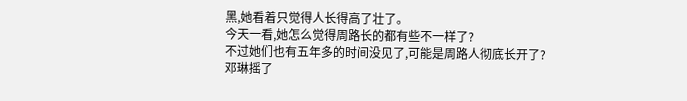黑,她看着只觉得人长得高了壮了。
今天一看,她怎么觉得周路长的都有些不一样了?
不过她们也有五年多的时间没见了,可能是周路人彻底长开了?
邓琳摇了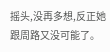摇头,没再多想,反正她跟周路又没可能了。